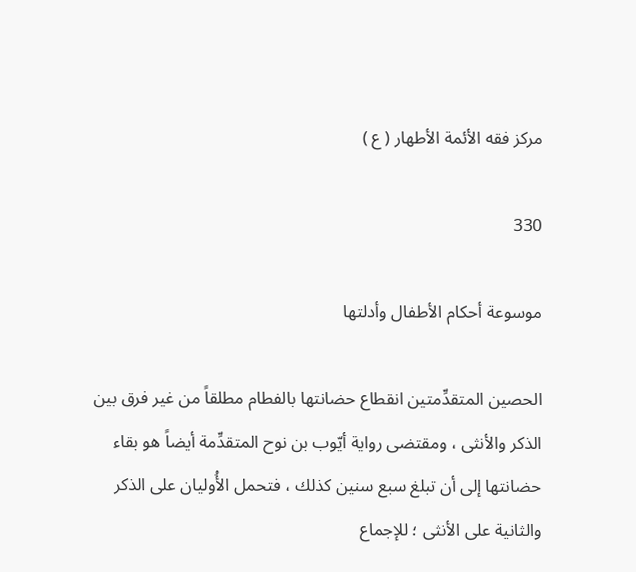مركز فقه الأئمة الأطهار ( ع )

330

موسوعة أحكام الأطفال وأدلتها

الحصين المتقدِّمتين انقطاع حضانتها بالفطام مطلقاً من غير فرق بين الذكر والأنثى ، ومقتضى رواية أيّوب بن نوح المتقدِّمة أيضاً هو بقاء حضانتها إلى أن تبلغ سبع سنين كذلك ، فتحمل الأُوليان على الذكر والثانية على الأنثى ؛ للإجماع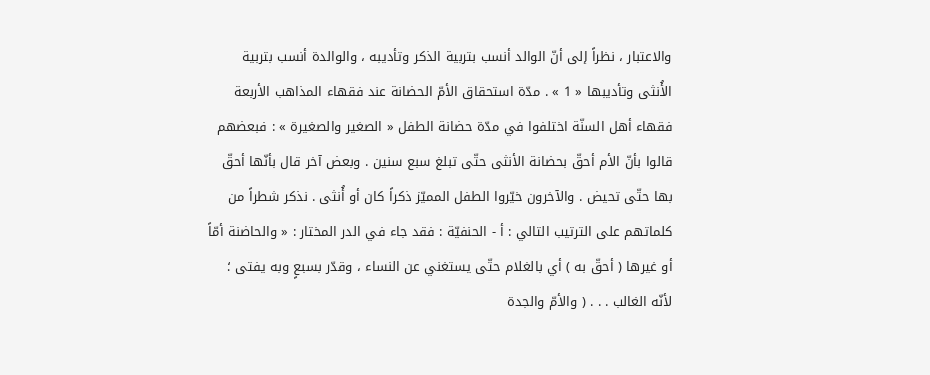والاعتبار ، نظراً إلى أنّ الوالد أنسب بتربية الذكر وتأديبه ، والوالدة أنسب بتربية الأُنثى وتأديبها « 1 » . مدّة استحقاق الأمّ الحضانة عند فقهاء المذاهب الأربعة فقهاء أهل السنّة اختلفوا في مدّة حضانة الطفل « الصغير والصغيرة » : فبعضهم قالوا بأنّ الأم أحقّ بحضانة الأنثى حتّى تبلغ سبع سنين . وبعض آخر قال بأنّها أحقّ بها حتّى تحيض . والآخرون خيّروا الطفل المميّز ذكراً كان أو أُنثى . نذكر شطراً من كلماتهم على الترتيب التالي : أ - الحنفيّة : فقد جاء في الدر المختار : « والحاضنة أمّاً أو غيرها ( أحقّ به ) أي بالغلام حتّى يستغني عن النساء ، وقدّر بسبعٍ وبه يفتى ؛ لأنّه الغالب . . . ( والأمّ والجدة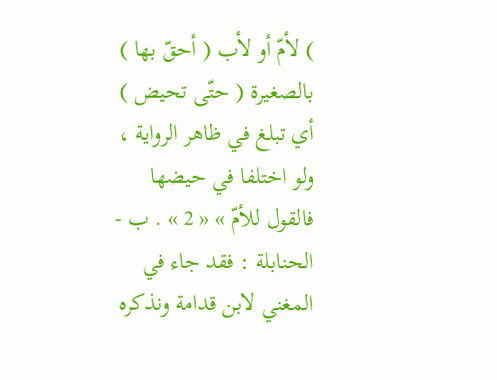) لأمّ أو لأب ( أحقّ بها ) بالصغيرة ( حتّى تحيض ) أي تبلغ في ظاهر الرواية ، ولو اختلفا في حيضها فالقول للأمّ » « 2 » . ب - الحنابلة : فقد جاء في المغني لابن قدامة ونذكره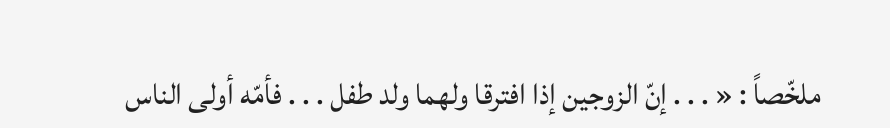ملخّصاً : « . . . إنّ الزوجين إذا افترقا ولهما ولد طفل . . . فأمّه أولى الناس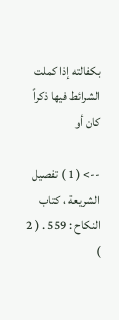بكفالته إذا كملت الشرائط فيها ذكراً كان أو

--> ( 1 ) تفصيل الشريعة ، كتاب النكاح : 559 . ( 2 )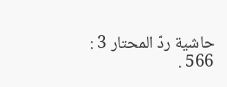حاشية ردّ المحتار 3 : 566 .